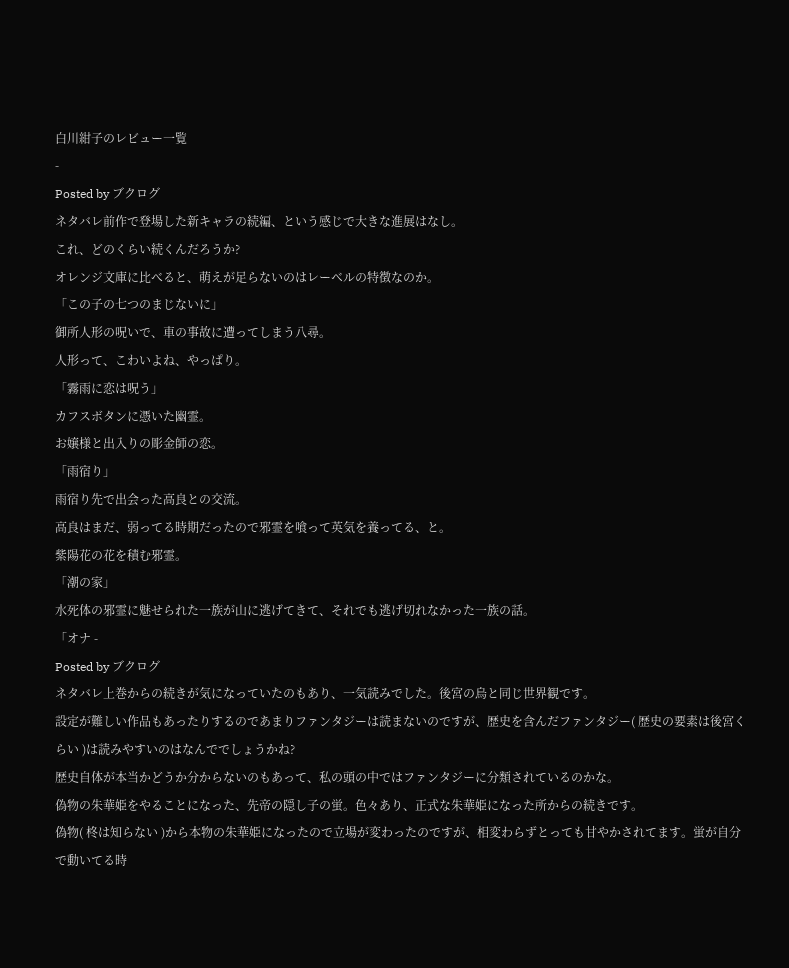白川紺子のレビュー一覧
-
Posted by ブクログ
ネタバレ前作で登場した新キャラの続編、という感じで大きな進展はなし。
これ、どのくらい続くんだろうか?
オレンジ文庫に比べると、萌えが足らないのはレーベルの特徴なのか。
「この子の七つのまじないに」
御所人形の呪いで、車の事故に遭ってしまう八尋。
人形って、こわいよね、やっぱり。
「霧雨に恋は呪う」
カフスボタンに憑いた幽霊。
お嬢様と出入りの彫金師の恋。
「雨宿り」
雨宿り先で出会った高良との交流。
高良はまだ、弱ってる時期だったので邪霊を喰って英気を養ってる、と。
紫陽花の花を積む邪霊。
「潮の家」
水死体の邪霊に魅せられた一族が山に逃げてきて、それでも逃げ切れなかった一族の話。
「オナ -
Posted by ブクログ
ネタバレ上巻からの続きが気になっていたのもあり、一気読みでした。後宮の烏と同じ世界観です。
設定が難しい作品もあったりするのであまりファンタジーは読まないのですが、歴史を含んだファンタジー( 歴史の要素は後宮くらい )は読みやすいのはなんででしょうかね?
歴史自体が本当かどうか分からないのもあって、私の頭の中ではファンタジーに分類されているのかな。
偽物の朱華姫をやることになった、先帝の隠し子の蛍。色々あり、正式な朱華姫になった所からの続きです。
偽物( 柊は知らない )から本物の朱華姫になったので立場が変わったのですが、相変わらずとっても甘やかされてます。蛍が自分で動いてる時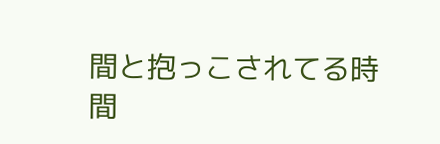間と抱っこされてる時間